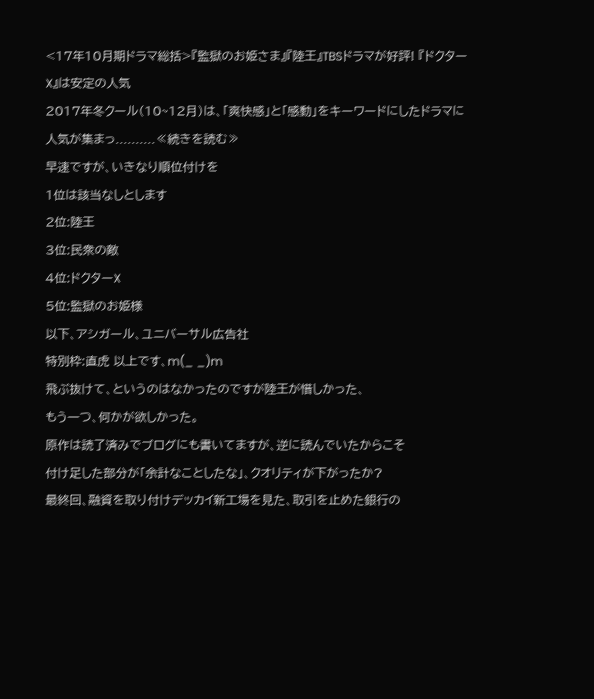<17年10月期ドラマ総括>『監獄のお姫さま』『陸王』TBSドラマが好評! 『ドクターX』は安定の人気
2017年冬クール(10~12月)は、「爽快感」と「感動」をキーワードにしたドラマに人気が集まっ..........≪続きを読む≫
早速ですが、いきなり順位付けを
1位は該当なしとします
2位:陸王
3位:民衆の敵
4位:ドクターX
5位:監獄のお姫様
以下、アシガール、ユニバーサル広告社
特別枠:直虎 以上です、m(_ _)m
飛ぶ抜けて、というのはなかったのですが陸王が惜しかった、
もう一つ、何かが欲しかった。
原作は読了済みでブログにも書いてますが、逆に読んでいたからこそ
付け足した部分が「余計なことしたな」、クオリティが下がったか?
最終回、融資を取り付けデッカイ新工場を見た、取引を止めた銀行の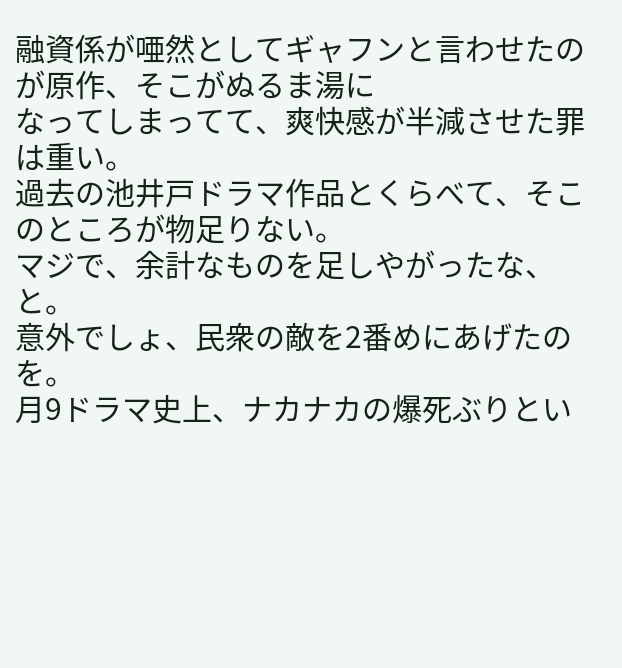融資係が唖然としてギャフンと言わせたのが原作、そこがぬるま湯に
なってしまってて、爽快感が半減させた罪は重い。
過去の池井戸ドラマ作品とくらべて、そこのところが物足りない。
マジで、余計なものを足しやがったな、と。
意外でしょ、民衆の敵を2番めにあげたのを。
月9ドラマ史上、ナカナカの爆死ぶりとい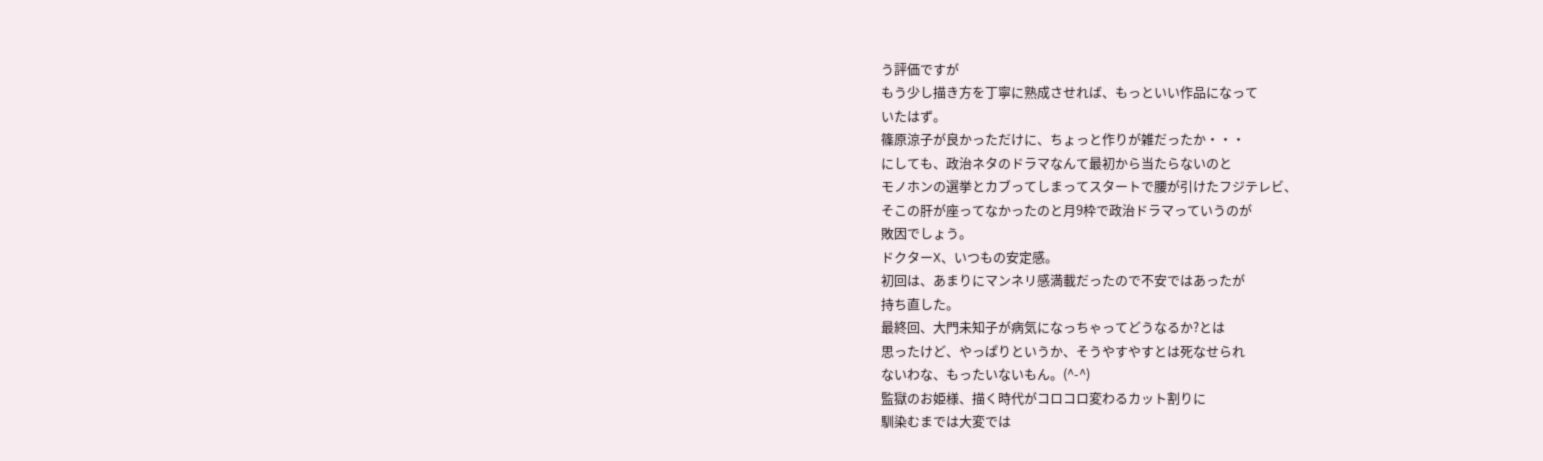う評価ですが
もう少し描き方を丁寧に熟成させれば、もっといい作品になって
いたはず。
篠原涼子が良かっただけに、ちょっと作りが雑だったか・・・
にしても、政治ネタのドラマなんて最初から当たらないのと
モノホンの選挙とカブってしまってスタートで腰が引けたフジテレビ、
そこの肝が座ってなかったのと月9枠で政治ドラマっていうのが
敗因でしょう。
ドクターX、いつもの安定感。
初回は、あまりにマンネリ感満載だったので不安ではあったが
持ち直した。
最終回、大門未知子が病気になっちゃってどうなるか?とは
思ったけど、やっぱりというか、そうやすやすとは死なせられ
ないわな、もったいないもん。(^-^)
監獄のお姫様、描く時代がコロコロ変わるカット割りに
馴染むまでは大変では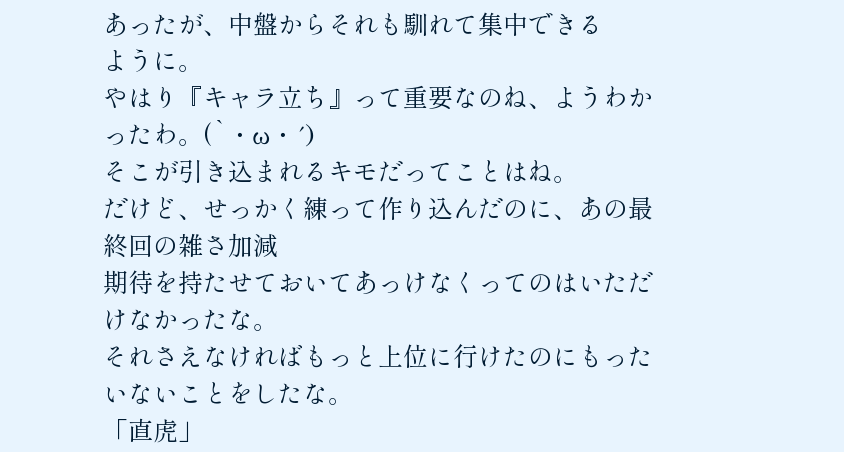あったが、中盤からそれも馴れて集中できる
ように。
やはり『キャラ立ち』って重要なのね、ようわかったわ。(`・ω・´)
そこが引き込まれるキモだってことはね。
だけど、せっかく練って作り込んだのに、あの最終回の雑さ加減
期待を持たせておいてあっけなくってのはいただけなかったな。
それさえなければもっと上位に行けたのにもったいないことをしたな。
「直虎」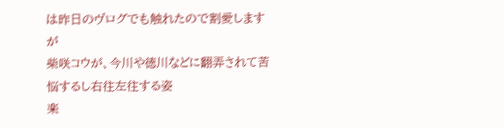は昨日のヴログでも触れたので割愛しますが
柴咲コウが、今川や徳川などに翻弄されて苦悩するし右往左往する姿
楽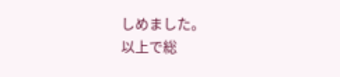しめました。
以上で総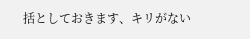括としておきます、キリがない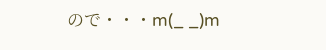ので・・・m(_ _)m